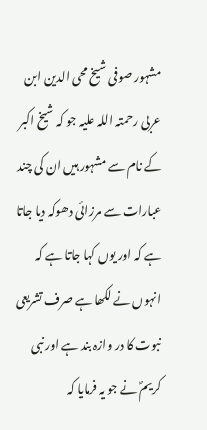مشہور صوفی شیخ محی الدین ابن عربی رحمتہ اللہ علیہ جو کہ شیخ اکبر کے نام سے مشہور ہیں ان کی چند عبارات سے مرزائی دھوکہ دیا جاتا ہے کہ اور یوں کہا جاتا ہے کہ انہوں نے لکھا ہے صرف تشریعی نبوت کا در وازہ بند ہے اور نبی کریمؐ نے جو یہ فرمایا کہ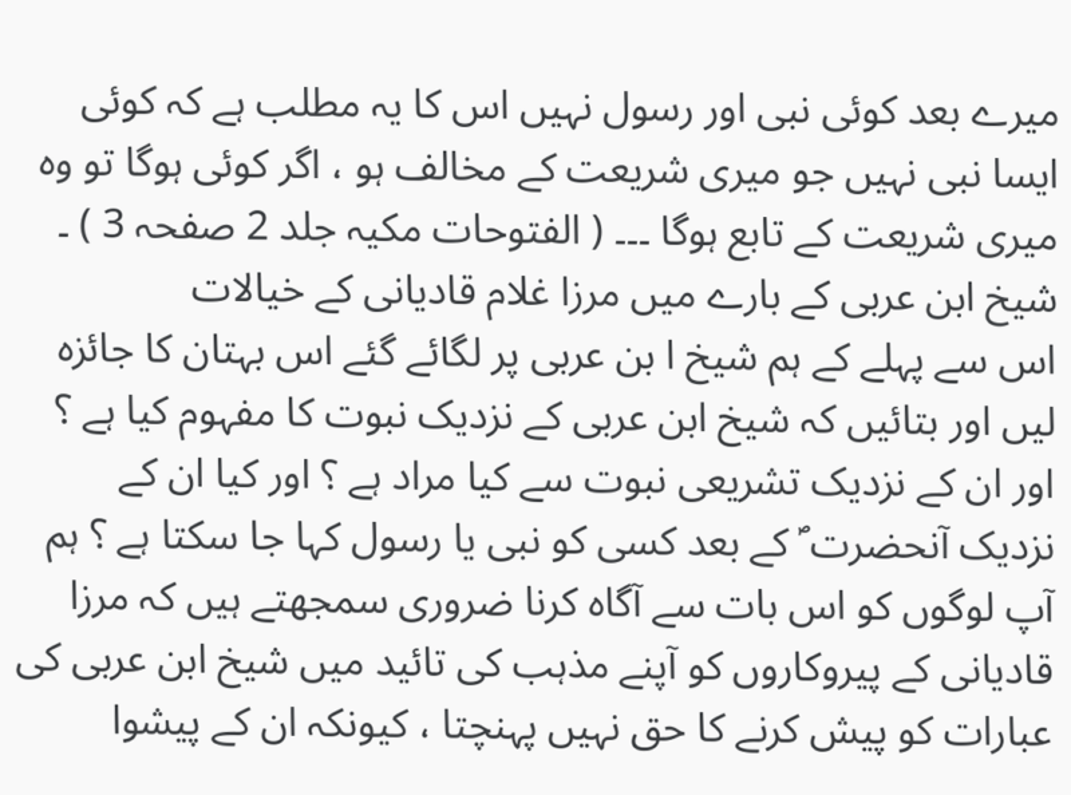میرے بعد کوئی نبی اور رسول نہیں اس کا یہ مطلب ہے کہ کوئی ایسا نبی نہیں جو میری شریعت کے مخالف ہو ، اگر کوئی ہوگا تو وہ میری شریعت کے تابع ہوگا ۔۔۔ ( الفتوحات مکیہ جلد 2 صفحہ 3 ) ۔
شیخ ابن عربی کے بارے میں مرزا غلام قادیانی کے خیالات
اس سے پہلے کے ہم شیخ ا بن عربی پر لگائے گئے اس بہتان کا جائزہ لیں اور بتائیں کہ شیخ ابن عربی کے نزدیک نبوت کا مفہوم کیا ہے ؟ اور ان کے نزدیک تشریعی نبوت سے کیا مراد ہے ؟ اور کیا ان کے نزدیک آنحضرت ؐ کے بعد کسی کو نبی یا رسول کہا جا سکتا ہے ؟ ہم آپ لوگوں کو اس بات سے آگاہ کرنا ضروری سمجھتے ہیں کہ مرزا قادیانی کے پیروکاروں کو آپنے مذہب کی تائید میں شیخ ابن عربی کی عبارات کو پیش کرنے کا حق نہیں پہنچتا ، کیونکہ ان کے پیشوا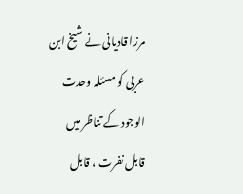مرزا قادیانی نے شیخ ابن عربی کو مسئلہ وحدت الوجود کے تناظر میں قابل نفرت ، قابل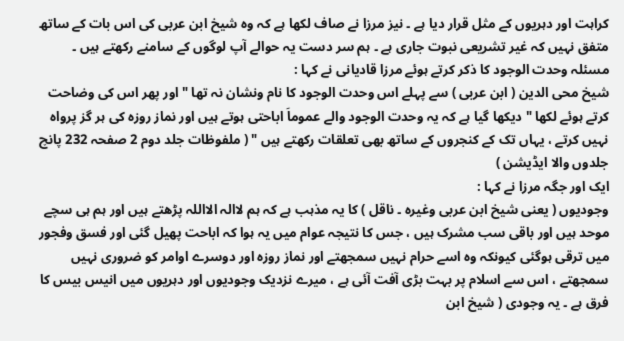کراہت اور دہریوں کے مثل قرار دیا ہے ۔ نیز مرزا نے صاف لکھا ہے کہ وہ شیخ ابن عربی کی اس بات کے ساتھ متفق نہیں کہ غیر تشریعی نبوت جاری ہے ۔ ہم سر دست یہ حوالے آپ لوگوں کے سامنے رکھتے ہیں ۔
مسئلہ وحدت الوجود کا ذکر کرتے ہوئے مرزا قادیانی نے کہا :
شیخ محی الدین ( ابن عربی ) سے پہلے اس وحدت الوجود کا نام ونشان نہ تھا " اور پھر اس کی وضاحت کرتے ہوئے لکھا " دیکھا گیا ہے کہ یہ وحدت الوجود والے عموماَ اباحتی ہوتے ہیں اور نماز روزہ کی ہر گز پرواہ نہیں کرتے ، یہاں تک کے کنجروں کے ساتھ بھی تعلقات رکھتے ہیں " ( ملفوظات جلد دوم 2 صفحہ 232 پانچ جلدوں والا ایڈیشن )
ایک اور جگہ مرزا نے کہا :
وجودیوں ( یعنی شیخ ابن عربی وغیرہ ۔ ناقل ) کا یہ مذہب ہے کہ ہم لاالہ الااللہ پڑھتے ہیں اور ہم ہی سچے موحد ہیں اور باقی سب مشرک ہیں ، جس کا نتیجہ عوام میں یہ ہوا کہ اباحت پھیل گئی اور فسق وفجور میں ترقی ہوگئی کیونکہ وہ اسے حرام نہیں سمجھتے اور نماز روزہ اور دوسرے اوامر کو ضروری نہیں سمجھتے ، اس سے اسلام پر بہت بڑی آفت آئی ہے ، میرے نزدیک وجودیوں اور دہریوں میں انیس بیس کا فرق ہے ۔ یہ وجودی ( شیخ ابن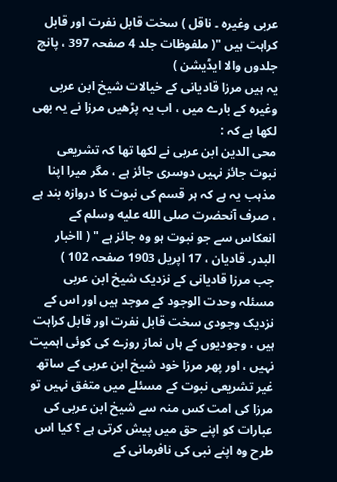عربی وغیرہ ۔ ناقل ) سخت قابل نفرت اور قابل کراہت ہیں "( ملفوظات جلد 4 صفحہ 397 ، پانچ جلدوں والا ایڈیشن )
یہ ہیں مرزا قادیانی کے خیالات شیخ ابن عربی وغیرہ کے بارے میں ، اب یہ پڑھیں مرزا نے یہ بھی لکھا ہے کہ :
محی الدین ابن عربی نے لکھا تھا کہ تشریعی نبوت جائز نہیں دوسری جائز ہے ، مگر میرا اپنا مذہب یہ ہے کہ ہر قسم کی نبوت کا دروازہ بند ہے ، صرف آنحضرت صلى الله عليه وسلم کے انعکاس سے جو نبوت ہو وہ جائز ہے " ( ااخبار البدر۔ قادیان ، 17 اپریل 1903 صفحہ 102 )
جب مرزا قادیانی کے نزدیک شیخ ابن عربی مسئلہ وحدت الوجود کے موجد ہیں اور اس کے نزدیک وجودی سخت قابل نفرت اور قابل کراہت ہیں ، وجودیوں کے ہاں نماز روزے کی کوئی اہمیت نہیں ، اور پھر مرزا خود شیخ ابن عربی کے ساتھ غیر تشریعی نبوت کے مسئلے میں متفق نہیں تو مرزا کی امت کس منہ سے شیخ ابن عربی کی عبارات کو اپنے حق میں پیش کرتی ہے ؟ کیا اس طرح وہ اپنے نبی کی نافرمانی کے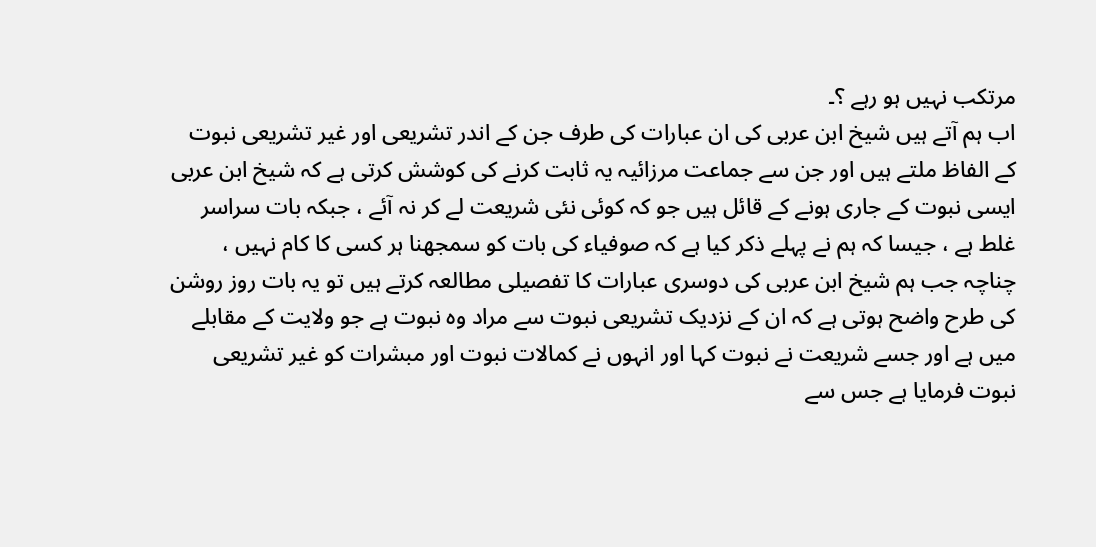مرتکب نہیں ہو رہے ؟۔
اب ہم آتے ہیں شیخ ابن عربی کی ان عبارات کی طرف جن کے اندر تشریعی اور غیر تشریعی نبوت کے الفاظ ملتے ہیں اور جن سے جماعت مرزائیہ یہ ثابت کرنے کی کوشش کرتی ہے کہ شیخ ابن عربی ایسی نبوت کے جاری ہونے کے قائل ہیں جو کہ کوئی نئی شریعت لے کر نہ آئے ، جبکہ بات سراسر غلط ہے ، جیسا کہ ہم نے پہلے ذکر کیا ہے کہ صوفیاء کی بات کو سمجھنا ہر کسی کا کام نہیں ، چناچہ جب ہم شیخ ابن عربی کی دوسری عبارات کا تفصیلی مطالعہ کرتے ہیں تو یہ بات روز روشن کی طرح واضح ہوتی ہے کہ ان کے نزدیک تشریعی نبوت سے مراد وہ نبوت ہے جو ولایت کے مقابلے میں ہے اور جسے شریعت نے نبوت کہا اور انہوں نے کمالات نبوت اور مبشرات کو غیر تشریعی نبوت فرمایا ہے جس سے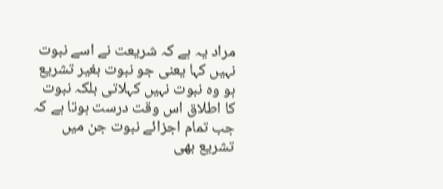مراد یہ ہے کہ شریعت نے اسے نبوت نہیں کہا یعنی جو نبوت بغیر تشریع ہو وہ نبوت نہیں کہلاتی بلکہ نبوت کا اطلاق اس وقت درست ہوتا ہے کہ جب تمام اجزائے نبوت جن میں تشریع بھی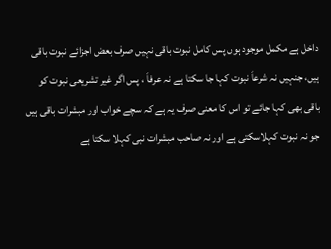داخل ہے مکمل موجود ہوں پس کامل نبوت باقی نہیں صرف بعض اجزائے نبوت باقی ہیں، جنہیں نہ شرعاَ نبوت کہا جا سکتا ہے نہ عرفاَ ، پس اگر غیر تشریعی نبوت کو باقی بھی کہا جائے تو اس کا معنی صرف یہ ہے کہ سچے خواب اور مبشرات باقی ہیں جو نہ نبوت کہلاسکتی ہے اور نہ صاحب مبشرات نبی کہلا سکتا ہے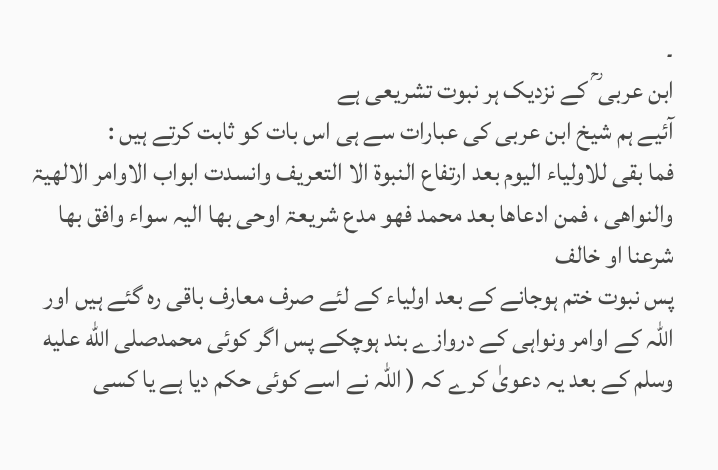۔
ابن عربی ؒ کے نزدیک ہر نبوت تشریعی ہے
آئیے ہم شیخ ابن عربی کی عبارات سے ہی اس بات کو ثابت کرتے ہیں :
فما بقی للاولیاء الیوم بعد ارتفاع النبوۃ الا التعریف وانسدت ابواب الاوامر الالھیۃ والنواھی ، فمن ادعاھا بعد محمد فھو مدع شریعۃ اوحی بھا الیہ سواء وافق بھا شرعنا او خالف
پس نبوت ختم ہوجانے کے بعد اولیاء کے لئے صرف معارف باقی رہ گئے ہیں اور اللہ کے اوامر ونواہی کے دروازے بند ہوچکے پس اگر کوئی محمدصلى الله عليه وسلم کے بعد یہ دعویٰ کرے کہ ( اللہ نے اسے کوئی حکم دیا ہے یا کسی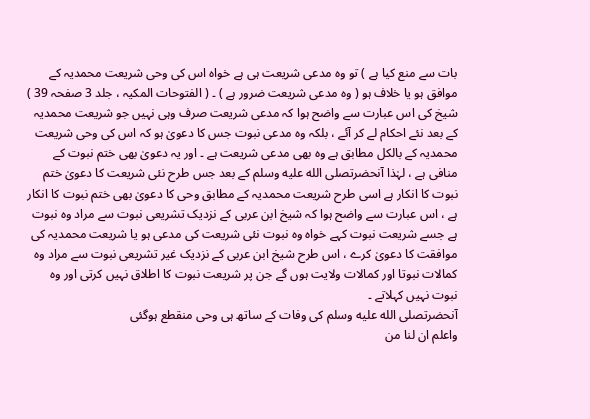بات سے منع کیا ہے ) تو وہ مدعی شریعت ہی ہے خواہ اس کی وحی شریعت محمدیہ کے موافق ہو یا خلاف ہو ( وہ مدعی شریعت ضرور ہے ) ۔ ( الفتوحات المکیہ ، جلد 3 صفحہ 39 )
شیخ کی اس عبارت سے واضح ہوا کہ مدعی شریعت صرف وہی نہیں جو شریعت محمدیہ کے بعد نئے احکام لے کر آئے ، بلکہ وہ مدعی نبوت جس کا دعویٰ ہو کہ اس کی وحی شریعت محمدیہ کے بالکل مطابق ہے وہ بھی مدعی شریعت ہے ۔ اور یہ دعویٰ بھی ختم نبوت کے منافی ہے ، لہٰذا آنحضرتصلى الله عليه وسلم کے بعد جس طرح نئی شریعت کا دعویٰ ختم نبوت کا انکار ہے اسی طرح شریعت محمدیہ کے مطابق وحی کا دعویٰ بھی ختم نبوت کا انکار ہے ، اس عبارت سے واضح ہوا کہ شیخ ابن عربی کے نزدیک تشریعی نبوت سے مراد وہ نبوت ہے جسے شریعت نبوت کہے خواہ وہ نبوت نئی شریعت کی مدعی ہو یا شریعت محمدیہ کی موافقت کا دعویٰ کرے ، اس طرح شیخ ابن عربی کے نزدیک غیر تشریعی نبوت سے مراد وہ کمالات نبوتا اور کمالات ولایت ہوں گے جن پر شریعت نبوت کا اطلاق نہیں کرتی اور وہ نبوت نہیں کہلاتے ۔
آنحضرتصلى الله عليه وسلم کی وفات کے ساتھ ہی وحی منقطع ہوگئی
واعلم ان لنا من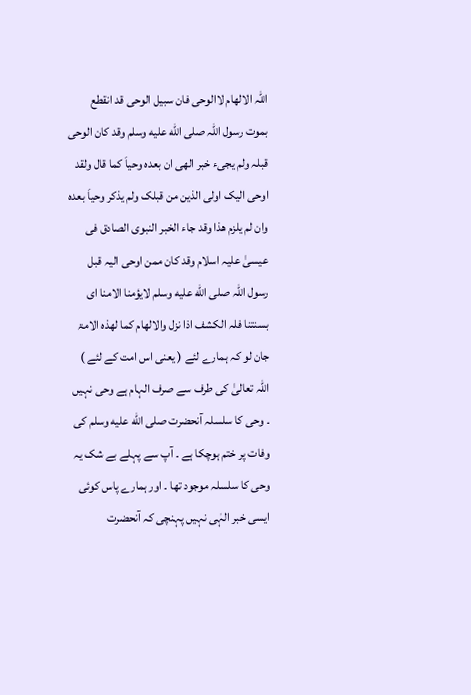اللہ الالھام لاالوحی فان سبیل الوحی قد انقطع بموت رسول اللہ صلى الله عليه وسلم وقد کان الوحی قبلہ ولم یجیء خبر الھی ان بعدہ وحیاَ کما قال ولقد اوحی الیک اولی الذین من قبلک ولم یذکر وحیاَ بعدہ وان لم یلزم ھذا وقد جاء الخبر النبوی الصادق فی عیسیٰ علیہ اسلام وقد کان ممن اوحی الیہ قبل رسول اللہ صلى الله عليه وسلم لایؤمنا الامنا ای بسنتنا فلہ الکشف اذا نزل والالھام کما لھذہ الامۃ
جان لو کہ ہمارے لئے ( یعنی اس امت کے لئے ) اللہ تعالیٰ کی طرف سے صرف الہام ہے وحی نہیں ۔ وحی کا سلسلہ آنحضرت صلى الله عليه وسلم کی وفات پر ختم ہوچکا ہے ۔ آپ سے پہلے بے شک یہ وحی کا سلسلہ موجود تھا ۔ اور ہمارے پاس کوئی ایسی خبر الہٰی نہیں پہنچی کہ آنحضرت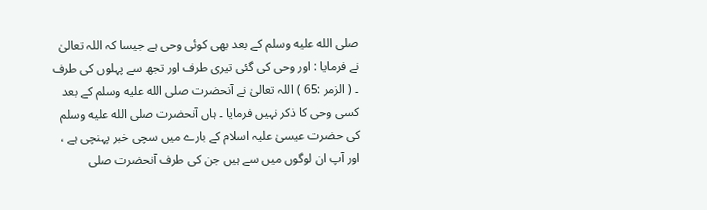صلى الله عليه وسلم کے بعد بھی کوئی وحی ہے جیسا کہ اللہ تعالیٰ نے فرمایا : اور وحی کی گئی تیری طرف اور تجھ سے پہلوں کی طرف ۔ ( الزمر :65 ) اللہ تعالیٰ نے آنحضرت صلى الله عليه وسلم کے بعد کسی وحی کا ذکر نہیں فرمایا ۔ ہاں آنحضرت صلى الله عليه وسلم کی حضرت عیسیٰ علیہ اسلام کے بارے میں سچی خبر پہنچی ہے ، اور آپ ان لوگوں میں سے ہیں جن کی طرف آنحضرت صلى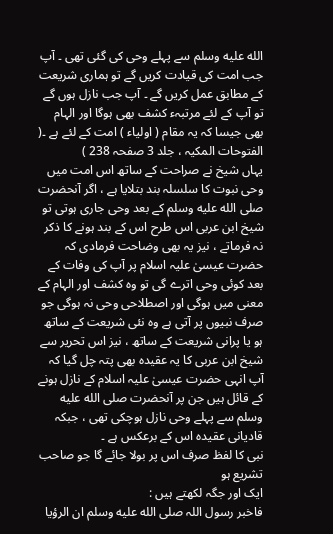الله عليه وسلم سے پہلے وحی کی گئی تھی ۔ آپ جب امت کی قیادت کریں گے تو ہماری شریعت کے مطابق عمل کریں گے ۔ آپ جب نازل ہوں گے تو آپ کے لئے مرتبہء کشف بھی ہوگا اور الہام بھی جیسا کہ یہ مقام ( اولیاء ) امت کے لئے ہے ۔( الفتوحات المکیہ ، جلد 3 صفحہ 238 )
یہاں شیخ نے صراحت کے ساتھ اس امت میں وحی نبوت کا سلسلہ بند بتلایا ہے ، اگر آنحضرت صلى الله عليه وسلم کے بعد وحی جاری ہوتی تو شیخ ابن عربی اس طرح اس کے بند ہونے کا ذکر نہ فرماتے ، نیز یہ بھی وضاحت فرمادی کہ حضرت عیسیٰ علیہ اسلام پر آپ کی وفات کے بعد کوئی وحی اترے گی تو وہ کشف اور الہام کے معنی میں ہوگی اور اصطلاحی وحی نہ ہوگی جو صرف نبیوں پر آتی ہے وہ نئی شریعت کے ساتھ ہو یا پرانی شریعت کے ساتھ ، نیز اس تحریر سے شیخ ابن عربی کا یہ عقیدہ بھی پتہ چل گیا کہ آپ انہی حضرت عیسیٰ علیہ اسلام کے نازل ہونے کے قائل ہیں جن پر آنحضرت صلى الله عليه وسلم سے پہلے وحی نازل ہوچکی تھی ، جبکہ قادیانی عقیدہ اس کے برعکس ہے ۔
نبی کا لفظ صرف اس پر بولا جائے گا جو صاحب تشریع ہو
ایک اور جگہ لکھتے ہیں :
فاخبر رسول اللہ صلى الله عليه وسلم ان الرؤیا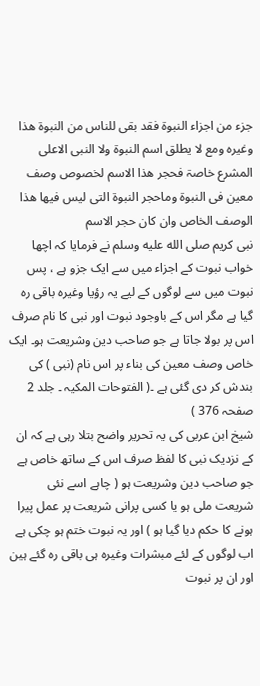جزء من اجزاء النبوۃ فقد بقی للناس من النبوۃ ھذا وغیرہ ومع لا یطلق اسم النبوۃ ولا النبی الاعلی المشرع خاصۃ فحجر ھذا الاسم لخصوص وصف معین فی النبوۃ وماحجر النبوۃ التی لیس فیھا ھذا الوصف الخاص وان کان حجر الاسم
نبی کریم صلى الله عليه وسلم نے فرمایا کہ اچھا خواب نبوت کے اجزاء میں سے ایک جزو ہے ، پس نبوت میں سے لوگوں کے لیے یہ رؤیا وغیرہ باقی رہ گیا ہے مگر اس کے باوجود نبوت اور نبی کا نام صرف اس پر بولا جاتا ہے جو صاحب دین وشریعت ہو۔ ایک خاص وصف معین کی بناء پر اس نام (نبی ) کی بندش کر دی گئی ہے ۔( الفتوحات المکیہ ۔ جلد 2 صفحہ 376 )
شیخ ابن عربی کی یہ تحریر واضح بتلا رہی ہے کہ ان کے نزدیک نبی کا لفظ صرف اس کے ساتھ خاص ہے جو صاحب دین وشریعت ہو ( چاہے اسے نئی شریعت ملی ہو یا کسی پرانی شریعت پر عمل پیرا ہونے کا حکم دیا گیا ہو ) اور یہ نبوت ختم ہو چکی ہے اب لوگوں کے لئے مبشرات وغیرہ ہی باقی رہ گئے ہین اور ان پر نبوت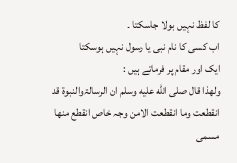کا لفظ نہیں بولا جاسکتا ۔
اب کسی کا نام نبی یا رسول نہیں ہوسکتا
ایک اور مقام پر فرماتے ہیں :
ولھذا قال صلى الله عليه وسلم ان الرسالۃوالنبوۃ قد انقطعت وما انقطعت الامن وجہ خاص انقطع منھا مسمی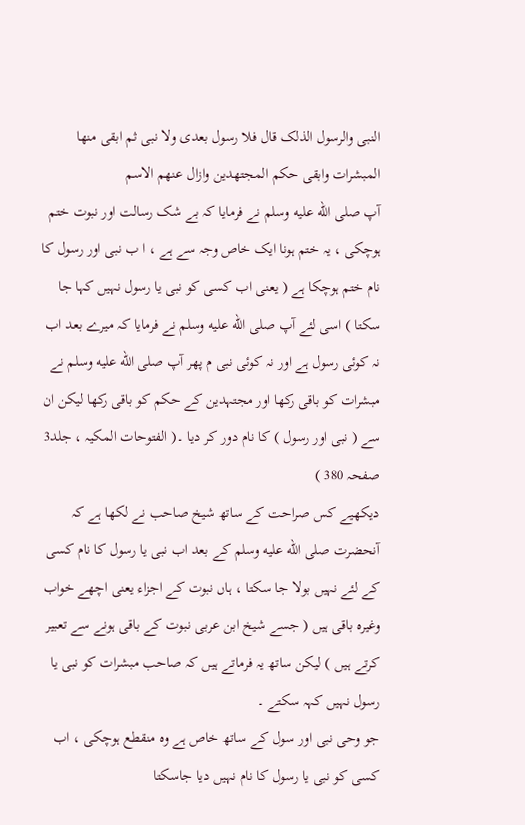النبی والرسول الذلک قال فلا رسول بعدی ولا نبی ثم ابقی منھا المبشرات وابقی حکم المجتھدین وازال عنھم الاسم
آپ صلى الله عليه وسلم نے فرمایا کہ بے شک رسالت اور نبوت ختم ہوچکی ، یہ ختم ہونا ایک خاص وجہ سے ہے ، ا ب نبی اور رسول کا نام ختم ہوچکا ہے ( یعنی اب کسی کو نبی یا رسول نہیں کہا جا سکتا ) اسی لئے آپ صلى الله عليه وسلم نے فرمایا کہ میرے بعد اب نہ کوئی رسول ہے اور نہ کوئی نبی م پھر آپ صلى الله عليه وسلم نے مبشرات کو باقی رکھا اور مجتہدین کے حکم کو باقی رکھا لیکن ان سے ( نبی اور رسول ) کا نام دور کر دیا ۔( الفتوحات المکیہ ، جلد3 صفحہ 380 )
دیکھیے کس صراحت کے ساتھ شیخ صاحب نے لکھا ہے کہ آنحضرت صلى الله عليه وسلم کے بعد اب نبی یا رسول کا نام کسی کے لئے نہیں بولا جا سکتا ، ہاں نبوت کے اجزاء یعنی اچھے خواب وغیرہ باقی ہیں ( جسے شیخ ابن عربی نبوت کے باقی ہونے سے تعبیر کرتے ہیں ) لیکن ساتھ یہ فرماتے ہیں کہ صاحب مبشرات کو نبی یا رسول نہیں کہہ سکتے ۔
جو وحی نبی اور سول کے ساتھ خاص ہے وہ منقطع ہوچکی ، اب کسی کو نبی یا رسول کا نام نہیں دیا جاسکتا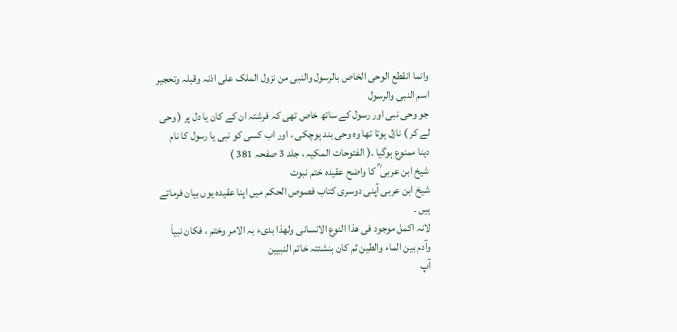وانما انقطع الوحی الخاص بالرسول والنبی من نزول الملک علی اذنہ وقبلہ وتحجیر اسم النبی والرسول
جو وحی نبی اور رسول کے ساتھ خاص تھی کہ فرشتہ ان کے کان یا دل پر ( وحی لے کر ) نازل ہوتا تھا وہ وحی بند ہوچکی ، اور اب کسی کو نبی یا رسول کا نام دینا ممنوع ہوگیا ۔( الفتوحات المکیہ ، جلد 3 صفحہ 381 )
شیخ ابن عربی ؒ کا واضح عقیدہ ختم نبوت
شیخ ابن عربی آپنی دوسری کتاب فصوص الحکم میں اپنا عقیدہ یوں بیان فرماتے ہیں ۔
لانہ اکمل موجود فی ھذا النوع الانسانی ولھذا بدیء بہ الامر وختم ، فکان نبیاَ وآدم بین الماء والطین ثم کان بنشئتہ خاتم النبیین
آپ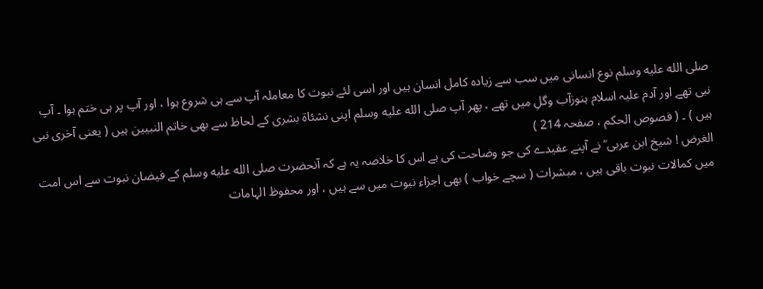صلى الله عليه وسلم نوع انسانی میں سب سے زیادہ کامل انسان ہیں اور اسی لئے نبوت کا معاملہ آپ سے ہی شروع ہوا ، اور آپ پر ہی ختم ہوا ۔ آپ نبی تھے اور آدم علیہ اسلام ہنوزآب وگلِ میں تھے ، پھر آپ صلى الله عليه وسلم اپنی نشئاۃ بشری کے لحاظ سے بھی خاتم النبیین ہیں ( یعنی آخری نبی ہیں ) ۔ ( فصوص الحکم ، صفحہ 214 )
الغرض ! شیخ ابن عربی ؒ نے آپنے عقیدے کی جو وضاحت کی ہے اس کا خلاصہ یہ ہے کہ آنحضرت صلى الله عليه وسلم کے فیضان نبوت سے اس امت میں کمالات نبوت باقی ہیں ، مبشرات ( سچے خواب ) بھی اجزاء نبوت میں سے ہیں ، اور محفوظ الہامات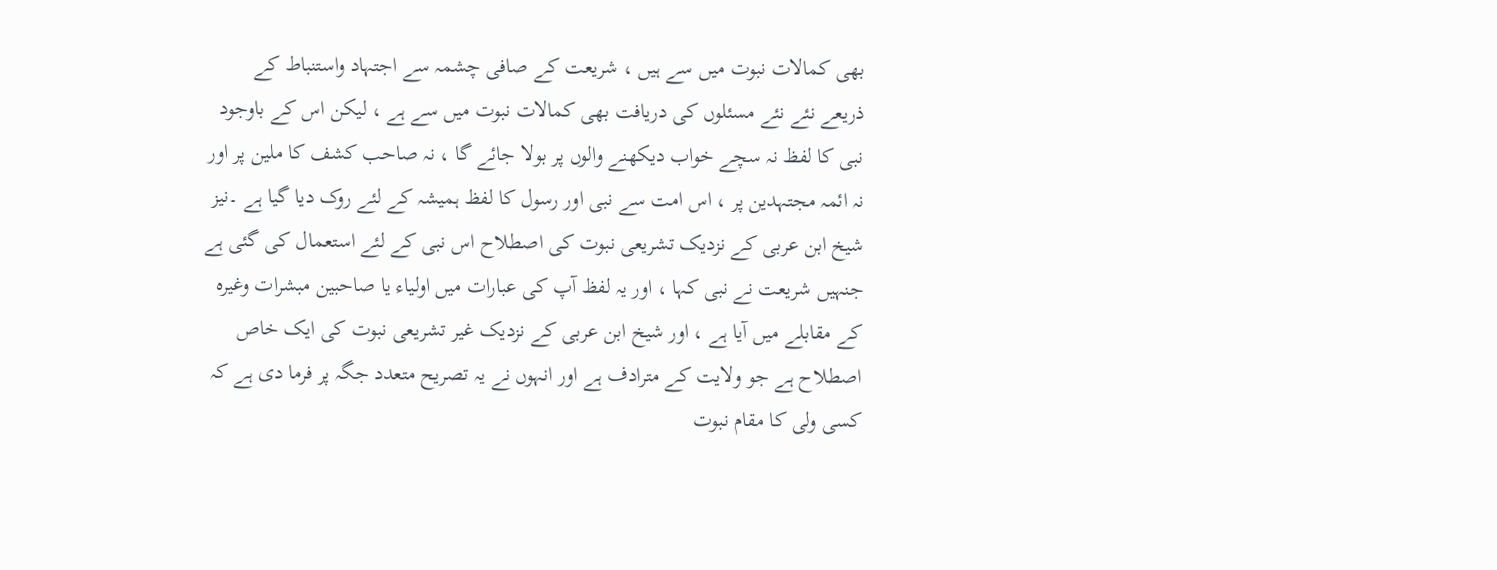بھی کمالات نبوت میں سے ہیں ، شریعت کے صافی چشمہ سے اجتہاد واستنباط کے ذریعے نئے نئے مسئلوں کی دریافت بھی کمالات نبوت میں سے ہے ، لیکن اس کے باوجود نبی کا لفظ نہ سچے خواب دیکھنے والوں پر بولا جائے گا ، نہ صاحب کشف کا ملین پر اور نہ ائمہ مجتہدین پر ، اس امت سے نبی اور رسول کا لفظ ہمیشہ کے لئے روک دیا گیا ہے ۔نیز شیخ ابن عربی کے نزدیک تشریعی نبوت کی اصطلاح اس نبی کے لئے استعمال کی گئی ہے جنہیں شریعت نے نبی کہا ، اور یہ لفظ آپ کی عبارات میں اولیاء یا صاحبین مبشرات وغیرہ کے مقابلے میں آیا ہے ، اور شیخ ابن عربی کے نزدیک غیر تشریعی نبوت کی ایک خاص اصطلاح ہے جو ولایت کے مترادف ہے اور انہوں نے یہ تصریح متعدد جگہ پر فرما دی ہے کہ کسی ولی کا مقام نبوت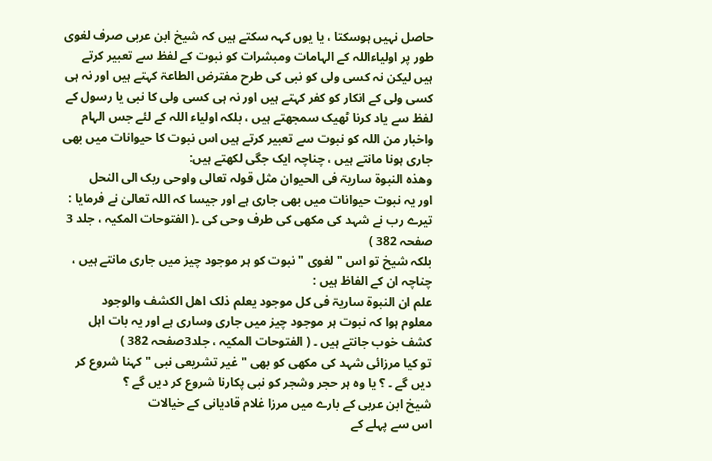حاصل نہیں ہوسکتا ، یا یوں کہہ سکتے ہیں کہ شیخ ابن عربی صرف لغوی طور پر اولیاءاللہ کے الہامات ومبشرات کو نبوت کے لفظ سے تعبیر کرتے ہیں لیکن نہ کسی ولی کو نبی کی طرح مفترض الطاعۃ کہتے ہیں اور نہ ہی کسی ولی کے انکار کو کفر کہتے ہیں اور نہ ہی کسی ولی کا نبی یا رسول کے لفظ سے یاد کرنا ٹھیک سمجھتے ہیں ، بلکہ اولیاء اللہ کے لئے جس الہام واخبار من اللہ کو نبوت سے تعبیر کرتے ہیں اس نبوت کا حیوانات میں بھی جاری ہونا مانتے ہیں ، چناچہ ایک جگی لکھتے ہیں:
وھذہ النبوۃ ساریۃ فی الحیوان مثل قولہ تعالی واوحی ربک الی النحل
اور یہ نبوت حیوانات میں بھی جاری ہے اور جیسا کہ اللہ تعالیٰ نے فرمایا : تیرے رب نے شہد کی مکھی کی طرف وحی کی ۔( الفتوحات المکیہ ، جلد 3 صفحہ 382 )
بلکہ شیخ تو اس " لغوی " نبوت کو ہر موجود چیز میں جاری مانتے ہیں ، چناچہ ان کے الفاظ ہیں :
علم ان النبوۃ ساریۃ فی کل موجود یعلم ذلک اھل الکشف والوجود
معلوم ہوا کہ نبوت ہر موجود چیز میں جاری وساری ہے اور یہ بات اہل کشف خوب جانتے ہیں ۔ ( الفتوحات المکیہ ، جلد3صفحہ 382 )
تو کیا مرزائی شہد کی مکھی کو بھی " غیر تشریعی نبی " کہنا شروع کر دیں گے ۔ ؟ یا وہ ہر حجر وشجر کو نبی پکارنا شروع کر دیں گے ؟
شیخ ابن عربی کے بارے میں مرزا غلام قادیانی کے خیالات
اس سے پہلے کے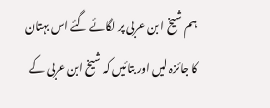ہم شیخ ا بن عربی پر لگائے گئے اس بہتان کا جائزہ لیں اور بتائیں کہ شیخ ابن عربی کے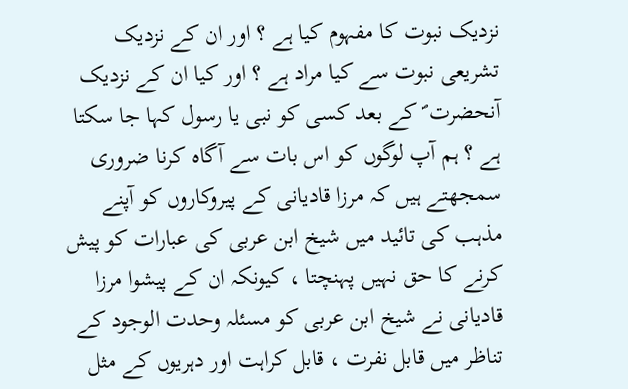نزدیک نبوت کا مفہوم کیا ہے ؟ اور ان کے نزدیک تشریعی نبوت سے کیا مراد ہے ؟ اور کیا ان کے نزدیک آنحضرت ؐ کے بعد کسی کو نبی یا رسول کہا جا سکتا ہے ؟ ہم آپ لوگوں کو اس بات سے آگاہ کرنا ضروری سمجھتے ہیں کہ مرزا قادیانی کے پیروکاروں کو آپنے مذہب کی تائید میں شیخ ابن عربی کی عبارات کو پیش کرنے کا حق نہیں پہنچتا ، کیونکہ ان کے پیشوا مرزا قادیانی نے شیخ ابن عربی کو مسئلہ وحدت الوجود کے تناظر میں قابل نفرت ، قابل کراہت اور دہریوں کے مثل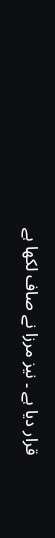قرار دیا ہے ۔ نیز مرزا نے صاف لکھا ہے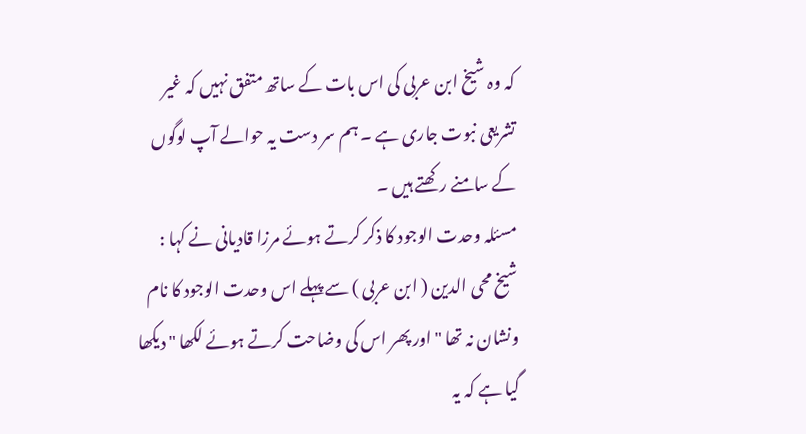کہ وہ شیخ ابن عربی کی اس بات کے ساتھ متفق نہیں کہ غیر تشریعی نبوت جاری ہے ۔ ہم سر دست یہ حوالے آپ لوگوں کے سامنے رکھتے ہیں ۔
مسئلہ وحدت الوجود کا ذکر کرتے ہوئے مرزا قادیانی نے کہا :
شیخ محی الدین ( ابن عربی ) سے پہلے اس وحدت الوجود کا نام ونشان نہ تھا " اور پھر اس کی وضاحت کرتے ہوئے لکھا " دیکھا گیا ہے کہ یہ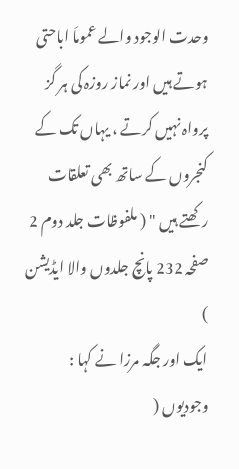وحدت الوجود والے عموماَ اباحتی ہوتے ہیں اور نماز روزہ کی ہر گز پرواہ نہیں کرتے ، یہاں تک کے کنجروں کے ساتھ بھی تعلقات رکھتے ہیں " ( ملفوظات جلد دوم 2 صفحہ 232 پانچ جلدوں والا ایڈیشن )
ایک اور جگہ مرزا نے کہا :
وجودیوں (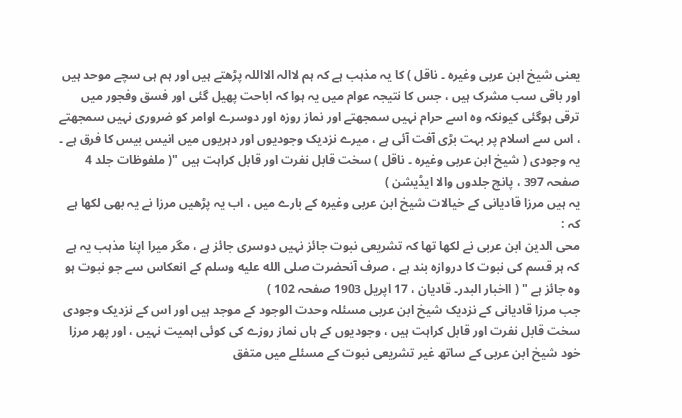یعنی شیخ ابن عربی وغیرہ ۔ ناقل ) کا یہ مذہب ہے کہ ہم لاالہ الااللہ پڑھتے ہیں اور ہم ہی سچے موحد ہیں اور باقی سب مشرک ہیں ، جس کا نتیجہ عوام میں یہ ہوا کہ اباحت پھیل گئی اور فسق وفجور میں ترقی ہوگئی کیونکہ وہ اسے حرام نہیں سمجھتے اور نماز روزہ اور دوسرے اوامر کو ضروری نہیں سمجھتے ، اس سے اسلام پر بہت بڑی آفت آئی ہے ، میرے نزدیک وجودیوں اور دہریوں میں انیس بیس کا فرق ہے ۔ یہ وجودی ( شیخ ابن عربی وغیرہ ۔ ناقل ) سخت قابل نفرت اور قابل کراہت ہیں "( ملفوظات جلد 4 صفحہ 397 ، پانچ جلدوں والا ایڈیشن )
یہ ہیں مرزا قادیانی کے خیالات شیخ ابن عربی وغیرہ کے بارے میں ، اب یہ پڑھیں مرزا نے یہ بھی لکھا ہے کہ :
محی الدین ابن عربی نے لکھا تھا کہ تشریعی نبوت جائز نہیں دوسری جائز ہے ، مگر میرا اپنا مذہب یہ ہے کہ ہر قسم کی نبوت کا دروازہ بند ہے ، صرف آنحضرت صلى الله عليه وسلم کے انعکاس سے جو نبوت ہو وہ جائز ہے " ( ااخبار البدر۔ قادیان ، 17 اپریل 1903 صفحہ 102 )
جب مرزا قادیانی کے نزدیک شیخ ابن عربی مسئلہ وحدت الوجود کے موجد ہیں اور اس کے نزدیک وجودی سخت قابل نفرت اور قابل کراہت ہیں ، وجودیوں کے ہاں نماز روزے کی کوئی اہمیت نہیں ، اور پھر مرزا خود شیخ ابن عربی کے ساتھ غیر تشریعی نبوت کے مسئلے میں متفق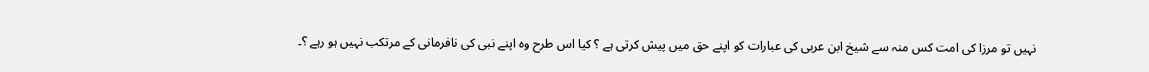نہیں تو مرزا کی امت کس منہ سے شیخ ابن عربی کی عبارات کو اپنے حق میں پیش کرتی ہے ؟ کیا اس طرح وہ اپنے نبی کی نافرمانی کے مرتکب نہیں ہو رہے ؟۔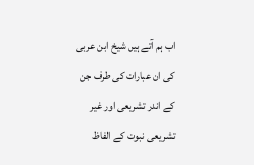اب ہم آتے ہیں شیخ ابن عربی کی ان عبارات کی طرف جن کے اندر تشریعی اور غیر تشریعی نبوت کے الفاظ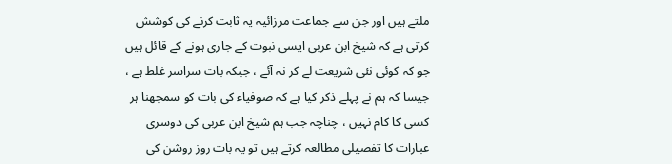ملتے ہیں اور جن سے جماعت مرزائیہ یہ ثابت کرنے کی کوشش کرتی ہے کہ شیخ ابن عربی ایسی نبوت کے جاری ہونے کے قائل ہیں جو کہ کوئی نئی شریعت لے کر نہ آئے ، جبکہ بات سراسر غلط ہے ، جیسا کہ ہم نے پہلے ذکر کیا ہے کہ صوفیاء کی بات کو سمجھنا ہر کسی کا کام نہیں ، چناچہ جب ہم شیخ ابن عربی کی دوسری عبارات کا تفصیلی مطالعہ کرتے ہیں تو یہ بات روز روشن کی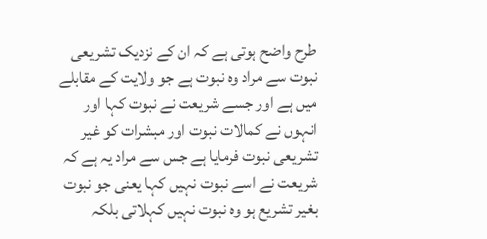طرح واضح ہوتی ہے کہ ان کے نزدیک تشریعی نبوت سے مراد وہ نبوت ہے جو ولایت کے مقابلے میں ہے اور جسے شریعت نے نبوت کہا اور انہوں نے کمالات نبوت اور مبشرات کو غیر تشریعی نبوت فرمایا ہے جس سے مراد یہ ہے کہ شریعت نے اسے نبوت نہیں کہا یعنی جو نبوت بغیر تشریع ہو وہ نبوت نہیں کہلاتی بلکہ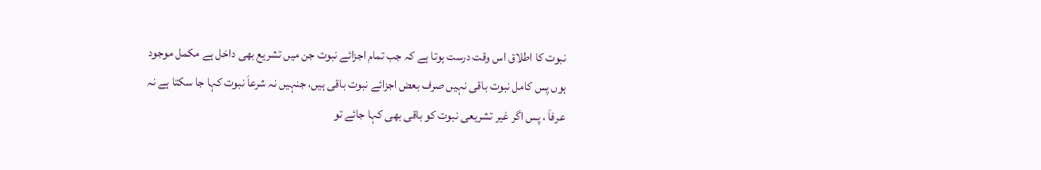نبوت کا اطلاق اس وقت درست ہوتا ہے کہ جب تمام اجزائے نبوت جن میں تشریع بھی داخل ہے مکمل موجود ہوں پس کامل نبوت باقی نہیں صرف بعض اجزائے نبوت باقی ہیں، جنہیں نہ شرعاَ نبوت کہا جا سکتا ہے نہ عرفاَ ، پس اگر غیر تشریعی نبوت کو باقی بھی کہا جائے تو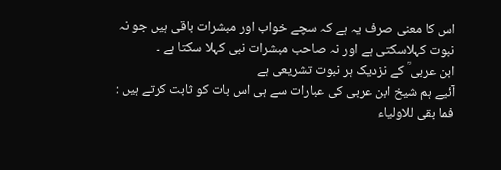اس کا معنی صرف یہ ہے کہ سچے خواب اور مبشرات باقی ہیں جو نہ نبوت کہلاسکتی ہے اور نہ صاحب مبشرات نبی کہلا سکتا ہے ۔
ابن عربی ؒ کے نزدیک ہر نبوت تشریعی ہے
آئیے ہم شیخ ابن عربی کی عبارات سے ہی اس بات کو ثابت کرتے ہیں :
فما بقی للاولیاء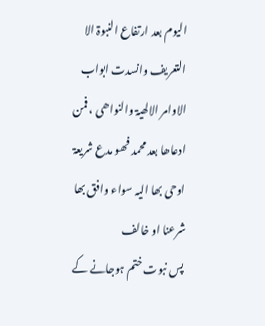الیوم بعد ارتفاع النبوۃ الا التعریف وانسدت ابواب الاوامر الالھیۃ والنواھی ، فمن ادعاھا بعد محمد فھو مدع شریعۃ اوحی بھا الیہ سواء وافق بھا شرعنا او خالف
پس نبوت ختم ہوجانے کے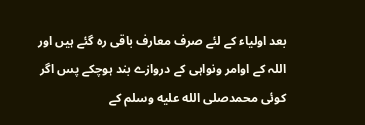بعد اولیاء کے لئے صرف معارف باقی رہ گئے ہیں اور اللہ کے اوامر ونواہی کے دروازے بند ہوچکے پس اگر کوئی محمدصلى الله عليه وسلم کے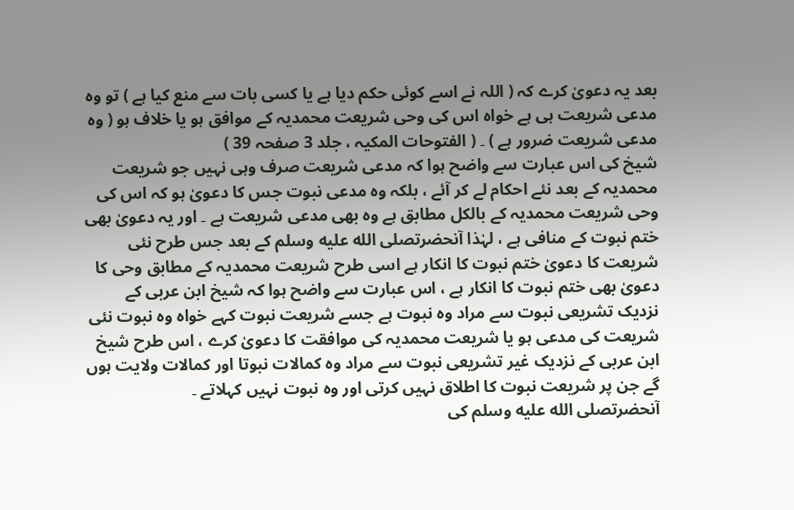بعد یہ دعویٰ کرے کہ ( اللہ نے اسے کوئی حکم دیا ہے یا کسی بات سے منع کیا ہے ) تو وہ مدعی شریعت ہی ہے خواہ اس کی وحی شریعت محمدیہ کے موافق ہو یا خلاف ہو ( وہ مدعی شریعت ضرور ہے ) ۔ ( الفتوحات المکیہ ، جلد 3 صفحہ 39 )
شیخ کی اس عبارت سے واضح ہوا کہ مدعی شریعت صرف وہی نہیں جو شریعت محمدیہ کے بعد نئے احکام لے کر آئے ، بلکہ وہ مدعی نبوت جس کا دعویٰ ہو کہ اس کی وحی شریعت محمدیہ کے بالکل مطابق ہے وہ بھی مدعی شریعت ہے ۔ اور یہ دعویٰ بھی ختم نبوت کے منافی ہے ، لہٰذا آنحضرتصلى الله عليه وسلم کے بعد جس طرح نئی شریعت کا دعویٰ ختم نبوت کا انکار ہے اسی طرح شریعت محمدیہ کے مطابق وحی کا دعویٰ بھی ختم نبوت کا انکار ہے ، اس عبارت سے واضح ہوا کہ شیخ ابن عربی کے نزدیک تشریعی نبوت سے مراد وہ نبوت ہے جسے شریعت نبوت کہے خواہ وہ نبوت نئی شریعت کی مدعی ہو یا شریعت محمدیہ کی موافقت کا دعویٰ کرے ، اس طرح شیخ ابن عربی کے نزدیک غیر تشریعی نبوت سے مراد وہ کمالات نبوتا اور کمالات ولایت ہوں گے جن پر شریعت نبوت کا اطلاق نہیں کرتی اور وہ نبوت نہیں کہلاتے ۔
آنحضرتصلى الله عليه وسلم کی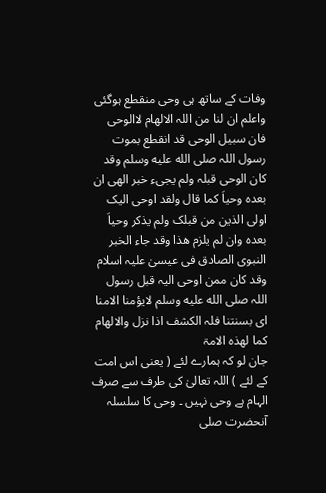وفات کے ساتھ ہی وحی منقطع ہوگئی
واعلم ان لنا من اللہ الالھام لاالوحی فان سبیل الوحی قد انقطع بموت رسول اللہ صلى الله عليه وسلم وقد کان الوحی قبلہ ولم یجیء خبر الھی ان بعدہ وحیاَ کما قال ولقد اوحی الیک اولی الذین من قبلک ولم یذکر وحیاَ بعدہ وان لم یلزم ھذا وقد جاء الخبر النبوی الصادق فی عیسیٰ علیہ اسلام وقد کان ممن اوحی الیہ قبل رسول اللہ صلى الله عليه وسلم لایؤمنا الامنا ای بسنتنا فلہ الکشف اذا نزل والالھام کما لھذہ الامۃ
جان لو کہ ہمارے لئے ( یعنی اس امت کے لئے ) اللہ تعالیٰ کی طرف سے صرف الہام ہے وحی نہیں ۔ وحی کا سلسلہ آنحضرت صلى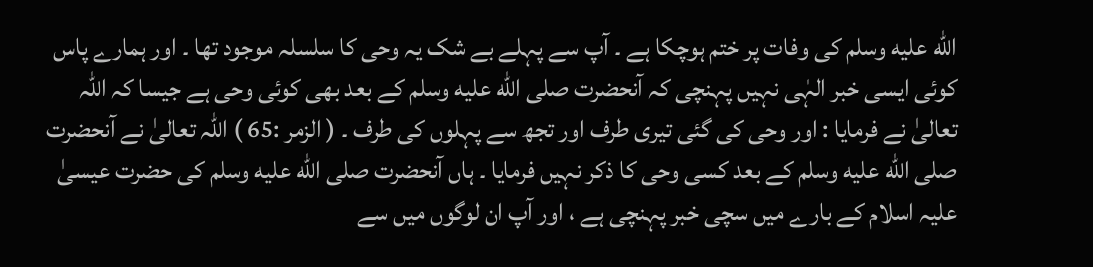الله عليه وسلم کی وفات پر ختم ہوچکا ہے ۔ آپ سے پہلے بے شک یہ وحی کا سلسلہ موجود تھا ۔ اور ہمارے پاس کوئی ایسی خبر الہٰی نہیں پہنچی کہ آنحضرت صلى الله عليه وسلم کے بعد بھی کوئی وحی ہے جیسا کہ اللہ تعالیٰ نے فرمایا : اور وحی کی گئی تیری طرف اور تجھ سے پہلوں کی طرف ۔ ( الزمر :65 ) اللہ تعالیٰ نے آنحضرت صلى الله عليه وسلم کے بعد کسی وحی کا ذکر نہیں فرمایا ۔ ہاں آنحضرت صلى الله عليه وسلم کی حضرت عیسیٰ علیہ اسلام کے بارے میں سچی خبر پہنچی ہے ، اور آپ ان لوگوں میں سے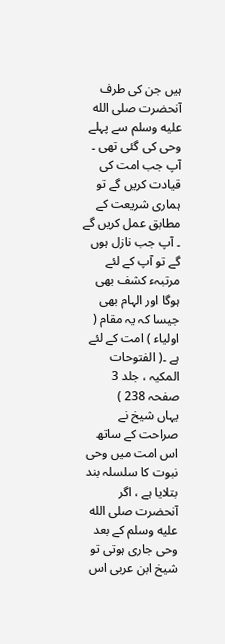ہیں جن کی طرف آنحضرت صلى الله عليه وسلم سے پہلے وحی کی گئی تھی ۔ آپ جب امت کی قیادت کریں گے تو ہماری شریعت کے مطابق عمل کریں گے ۔ آپ جب نازل ہوں گے تو آپ کے لئے مرتبہء کشف بھی ہوگا اور الہام بھی جیسا کہ یہ مقام ( اولیاء ) امت کے لئے ہے ۔( الفتوحات المکیہ ، جلد 3 صفحہ 238 )
یہاں شیخ نے صراحت کے ساتھ اس امت میں وحی نبوت کا سلسلہ بند بتلایا ہے ، اگر آنحضرت صلى الله عليه وسلم کے بعد وحی جاری ہوتی تو شیخ ابن عربی اس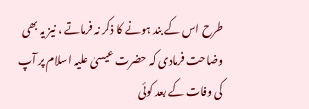طرح اس کے بند ہونے کا ذکر نہ فرماتے ، نیز یہ بھی وضاحت فرمادی کہ حضرت عیسیٰ علیہ اسلام پر آپ کی وفات کے بعد کوئی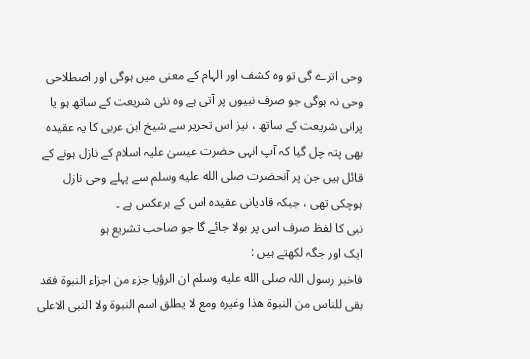وحی اترے گی تو وہ کشف اور الہام کے معنی میں ہوگی اور اصطلاحی وحی نہ ہوگی جو صرف نبیوں پر آتی ہے وہ نئی شریعت کے ساتھ ہو یا پرانی شریعت کے ساتھ ، نیز اس تحریر سے شیخ ابن عربی کا یہ عقیدہ بھی پتہ چل گیا کہ آپ انہی حضرت عیسیٰ علیہ اسلام کے نازل ہونے کے قائل ہیں جن پر آنحضرت صلى الله عليه وسلم سے پہلے وحی نازل ہوچکی تھی ، جبکہ قادیانی عقیدہ اس کے برعکس ہے ۔
نبی کا لفظ صرف اس پر بولا جائے گا جو صاحب تشریع ہو
ایک اور جگہ لکھتے ہیں :
فاخبر رسول اللہ صلى الله عليه وسلم ان الرؤیا جزء من اجزاء النبوۃ فقد بقی للناس من النبوۃ ھذا وغیرہ ومع لا یطلق اسم النبوۃ ولا النبی الاعلی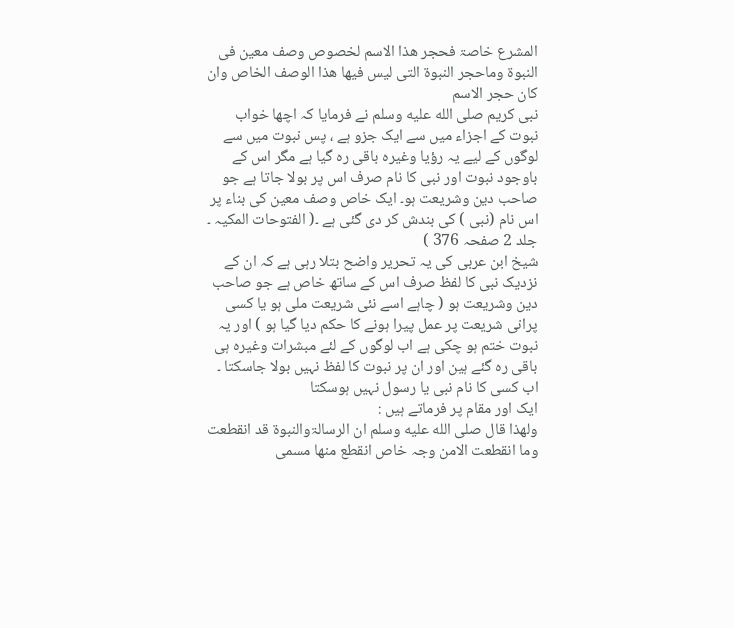المشرع خاصۃ فحجر ھذا الاسم لخصوص وصف معین فی النبوۃ وماحجر النبوۃ التی لیس فیھا ھذا الوصف الخاص وان کان حجر الاسم
نبی کریم صلى الله عليه وسلم نے فرمایا کہ اچھا خواب نبوت کے اجزاء میں سے ایک جزو ہے ، پس نبوت میں سے لوگوں کے لیے یہ رؤیا وغیرہ باقی رہ گیا ہے مگر اس کے باوجود نبوت اور نبی کا نام صرف اس پر بولا جاتا ہے جو صاحب دین وشریعت ہو۔ ایک خاص وصف معین کی بناء پر اس نام (نبی ) کی بندش کر دی گئی ہے ۔( الفتوحات المکیہ ۔ جلد 2 صفحہ 376 )
شیخ ابن عربی کی یہ تحریر واضح بتلا رہی ہے کہ ان کے نزدیک نبی کا لفظ صرف اس کے ساتھ خاص ہے جو صاحب دین وشریعت ہو ( چاہے اسے نئی شریعت ملی ہو یا کسی پرانی شریعت پر عمل پیرا ہونے کا حکم دیا گیا ہو ) اور یہ نبوت ختم ہو چکی ہے اب لوگوں کے لئے مبشرات وغیرہ ہی باقی رہ گئے ہین اور ان پر نبوت کا لفظ نہیں بولا جاسکتا ۔
اب کسی کا نام نبی یا رسول نہیں ہوسکتا
ایک اور مقام پر فرماتے ہیں :
ولھذا قال صلى الله عليه وسلم ان الرسالۃوالنبوۃ قد انقطعت وما انقطعت الامن وجہ خاص انقطع منھا مسمی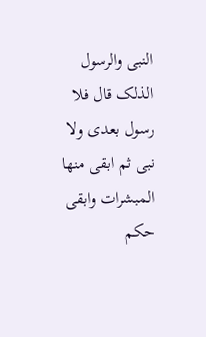النبی والرسول الذلک قال فلا رسول بعدی ولا نبی ثم ابقی منھا المبشرات وابقی حکم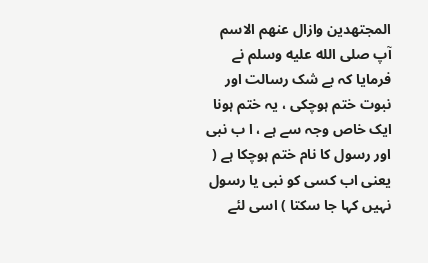المجتھدین وازال عنھم الاسم
آپ صلى الله عليه وسلم نے فرمایا کہ بے شک رسالت اور نبوت ختم ہوچکی ، یہ ختم ہونا ایک خاص وجہ سے ہے ، ا ب نبی اور رسول کا نام ختم ہوچکا ہے ( یعنی اب کسی کو نبی یا رسول نہیں کہا جا سکتا ) اسی لئے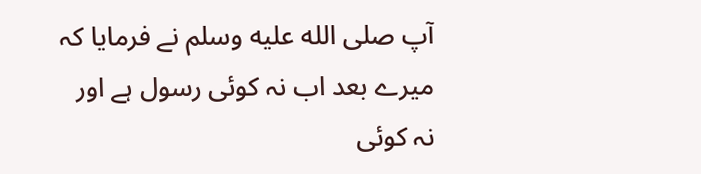آپ صلى الله عليه وسلم نے فرمایا کہ میرے بعد اب نہ کوئی رسول ہے اور نہ کوئی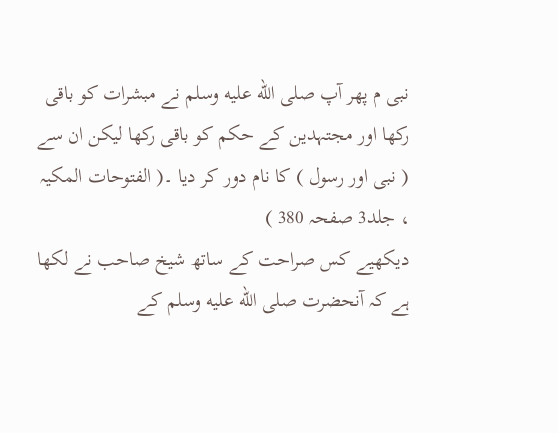نبی م پھر آپ صلى الله عليه وسلم نے مبشرات کو باقی رکھا اور مجتہدین کے حکم کو باقی رکھا لیکن ان سے ( نبی اور رسول ) کا نام دور کر دیا ۔( الفتوحات المکیہ ، جلد3 صفحہ 380 )
دیکھیے کس صراحت کے ساتھ شیخ صاحب نے لکھا ہے کہ آنحضرت صلى الله عليه وسلم کے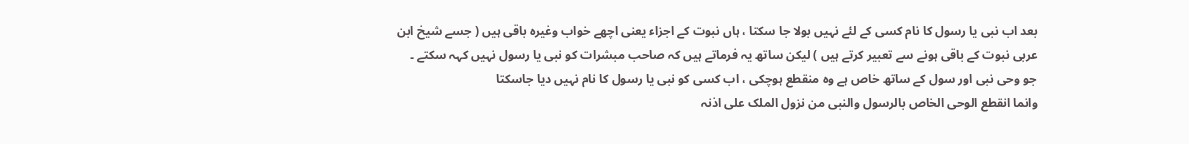بعد اب نبی یا رسول کا نام کسی کے لئے نہیں بولا جا سکتا ، ہاں نبوت کے اجزاء یعنی اچھے خواب وغیرہ باقی ہیں ( جسے شیخ ابن عربی نبوت کے باقی ہونے سے تعبیر کرتے ہیں ) لیکن ساتھ یہ فرماتے ہیں کہ صاحب مبشرات کو نبی یا رسول نہیں کہہ سکتے ۔
جو وحی نبی اور سول کے ساتھ خاص ہے وہ منقطع ہوچکی ، اب کسی کو نبی یا رسول کا نام نہیں دیا جاسکتا
وانما انقطع الوحی الخاص بالرسول والنبی من نزول الملک علی اذنہ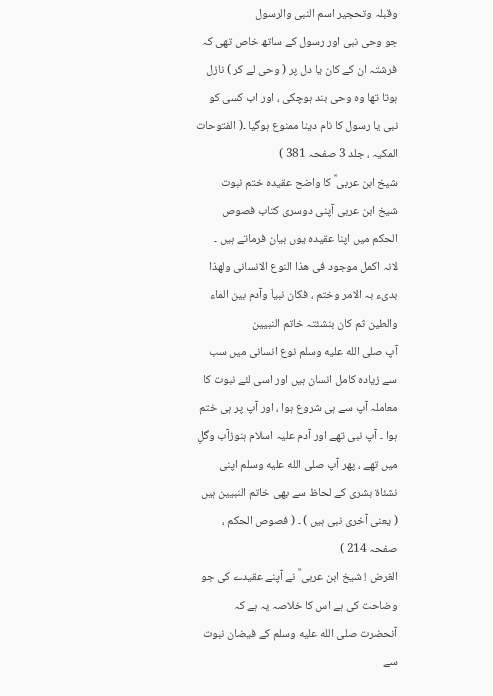وقبلہ وتحجیر اسم النبی والرسول
جو وحی نبی اور رسول کے ساتھ خاص تھی کہ فرشتہ ان کے کان یا دل پر ( وحی لے کر ) نازل ہوتا تھا وہ وحی بند ہوچکی ، اور اب کسی کو نبی یا رسول کا نام دینا ممنوع ہوگیا ۔( الفتوحات المکیہ ، جلد 3 صفحہ 381 )
شیخ ابن عربی ؒ کا واضح عقیدہ ختم نبوت
شیخ ابن عربی آپنی دوسری کتاب فصوص الحکم میں اپنا عقیدہ یوں بیان فرماتے ہیں ۔
لانہ اکمل موجود فی ھذا النوع الانسانی ولھذا بدیء بہ الامر وختم ، فکان نبیاَ وآدم بین الماء والطین ثم کان بنشئتہ خاتم النبیین
آپ صلى الله عليه وسلم نوع انسانی میں سب سے زیادہ کامل انسان ہیں اور اسی لئے نبوت کا معاملہ آپ سے ہی شروع ہوا ، اور آپ پر ہی ختم ہوا ۔ آپ نبی تھے اور آدم علیہ اسلام ہنوزآب وگلِ میں تھے ، پھر آپ صلى الله عليه وسلم اپنی نشئاۃ بشری کے لحاظ سے بھی خاتم النبیین ہیں ( یعنی آخری نبی ہیں ) ۔ ( فصوص الحکم ، صفحہ 214 )
الغرض ! شیخ ابن عربی ؒ نے آپنے عقیدے کی جو وضاحت کی ہے اس کا خلاصہ یہ ہے کہ آنحضرت صلى الله عليه وسلم کے فیضان نبوت سے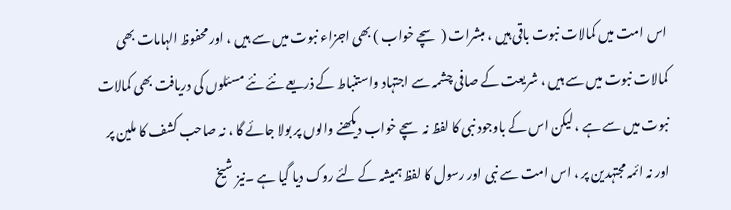اس امت میں کمالات نبوت باقی ہیں ، مبشرات ( سچے خواب ) بھی اجزاء نبوت میں سے ہیں ، اور محفوظ الہامات بھی کمالات نبوت میں سے ہیں ، شریعت کے صافی چشمہ سے اجتہاد واستنباط کے ذریعے نئے نئے مسئلوں کی دریافت بھی کمالات نبوت میں سے ہے ، لیکن اس کے باوجود نبی کا لفظ نہ سچے خواب دیکھنے والوں پر بولا جائے گا ، نہ صاحب کشف کا ملین پر اور نہ ائمہ مجتہدین پر ، اس امت سے نبی اور رسول کا لفظ ہمیشہ کے لئے روک دیا گیا ہے ۔نیز شیخ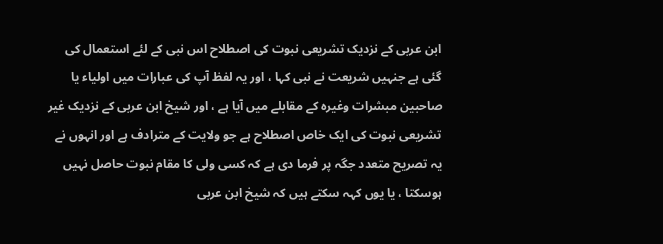ابن عربی کے نزدیک تشریعی نبوت کی اصطلاح اس نبی کے لئے استعمال کی گئی ہے جنہیں شریعت نے نبی کہا ، اور یہ لفظ آپ کی عبارات میں اولیاء یا صاحبین مبشرات وغیرہ کے مقابلے میں آیا ہے ، اور شیخ ابن عربی کے نزدیک غیر تشریعی نبوت کی ایک خاص اصطلاح ہے جو ولایت کے مترادف ہے اور انہوں نے یہ تصریح متعدد جگہ پر فرما دی ہے کہ کسی ولی کا مقام نبوت حاصل نہیں ہوسکتا ، یا یوں کہہ سکتے ہیں کہ شیخ ابن عربی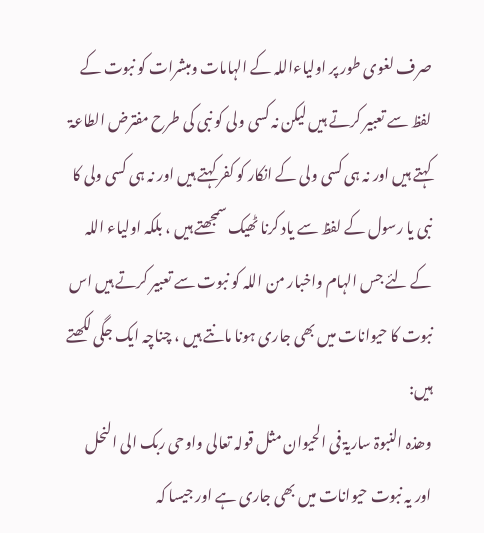صرف لغوی طور پر اولیاءاللہ کے الہامات ومبشرات کو نبوت کے لفظ سے تعبیر کرتے ہیں لیکن نہ کسی ولی کو نبی کی طرح مفترض الطاعۃ کہتے ہیں اور نہ ہی کسی ولی کے انکار کو کفر کہتے ہیں اور نہ ہی کسی ولی کا نبی یا رسول کے لفظ سے یاد کرنا ٹھیک سمجھتے ہیں ، بلکہ اولیاء اللہ کے لئے جس الہام واخبار من اللہ کو نبوت سے تعبیر کرتے ہیں اس نبوت کا حیوانات میں بھی جاری ہونا مانتے ہیں ، چناچہ ایک جگی لکھتے ہیں:
وھذہ النبوۃ ساریۃ فی الحیوان مثل قولہ تعالی واوحی ربک الی النحل
اور یہ نبوت حیوانات میں بھی جاری ہے اور جیسا کہ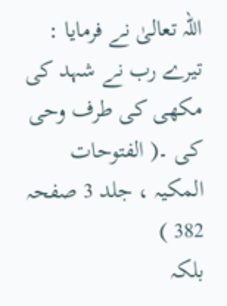اللہ تعالیٰ نے فرمایا : تیرے رب نے شہد کی مکھی کی طرف وحی کی ۔( الفتوحات المکیہ ، جلد 3 صفحہ 382 )
بلکہ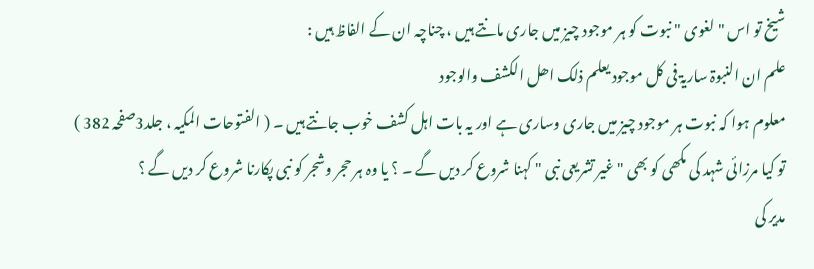شیخ تو اس " لغوی " نبوت کو ہر موجود چیز میں جاری مانتے ہیں ، چناچہ ان کے الفاظ ہیں :
علم ان النبوۃ ساریۃ فی کل موجود یعلم ذلک اھل الکشف والوجود
معلوم ہوا کہ نبوت ہر موجود چیز میں جاری وساری ہے اور یہ بات اہل کشف خوب جانتے ہیں ۔ ( الفتوحات المکیہ ، جلد3صفحہ 382 )
تو کیا مرزائی شہد کی مکھی کو بھی " غیر تشریعی نبی " کہنا شروع کر دیں گے ۔ ؟ یا وہ ہر حجر وشجر کو نبی پکارنا شروع کر دیں گے ؟
مدیر کی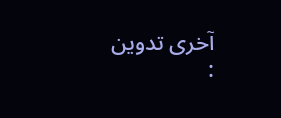آخری تدوین
: